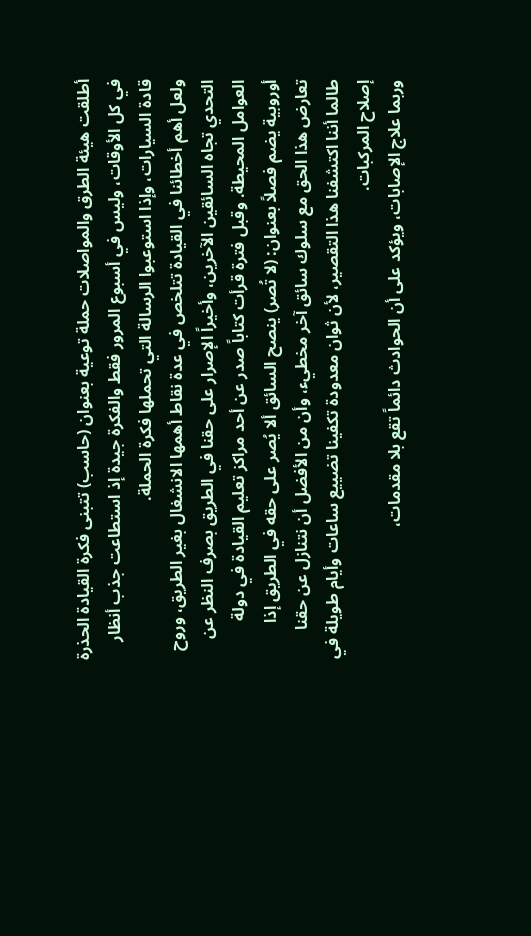أطلقت هيئة الطرق والمواصلات حملة توعية بعنوان (حاسب) تتبنى فكرة القيادة الحذرة في كل الأوقات، وليس في أسبوع المرور فقط والفكرة جيدة إذ استطاعت جذب أنظار قادة السيارات، وإذا استوعبوا الرسالة التي تحملها فكرة الحملة.
ولعل أهم أخطائنا في القيادة تتلخص في عدة نقاط أهمها الانشغال بغير الطريق، وروح التحدي تجاه السائقين الآخرين، وأخيراً الإصرار على حقنا في الطريق بصرف النظر عن العوامل المحيطة. وقبل فترة قرأت كتاباً صدر عن أحد مراكز تعليم القيادة في دولة أوروبية يضم فصلاً بعنوان: (لا تُصر) ينصح السائق ألا يُصر على حقه في الطريق إذا تعارض هذا الحق مع سلوك سائق آخر مخطيء، وأن من الأفضل أن نتنازل عن حقنا طالما أننا اكتشفنا هذا التقصير، لأن ثوان معدودة تكفينا تضييع ساعات وأيام طويلة في إصلاح المركبات.
وربما علاج الإصابات، ويؤكد على أن الحوادث دائماً تقع بلا مقدمات،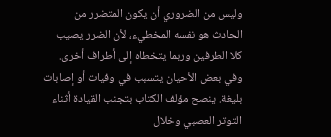وليس من الضروري أن يكون المتضرر من الحادث هو نفسه المخطيء، لأن الضرر يصيب كلا الطرفين وربما يتخطاه إلى أطراف أخرى. وفي بعض الأحيان يتسبب في وفيات أو إصابات بليغة. ينصح مؤلف الكتاب بتجنب القيادة أثناء التوتر العصبي وخلال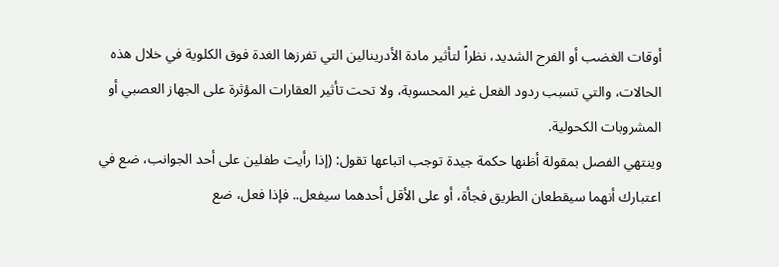أوقات الغضب أو الفرح الشديد، نظراً لتأثير مادة الأدرينالين التي تفرزها الغدة فوق الكلوية في خلال هذه الحالات، والتي تسبب ردود الفعل غير المحسوبة، ولا تحت تأثير العقارات المؤثرة على الجهاز العصبي أو المشروبات الكحولية.
وينتهي الفصل بمقولة أظنها حكمة جيدة توجب اتباعها تقول: (إذا رأيت طفلين على أحد الجوانب، ضع في اعتبارك أنهما سيقطعان الطريق فجأة، أو على الأقل أحدهما سيفعل.. فإذا فعل، ضع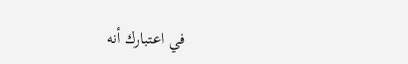في اعتبارك أنه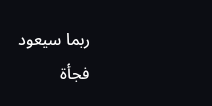ربما سيعود فجأة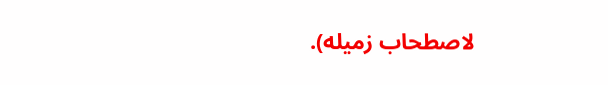لاصطحاب زميله).